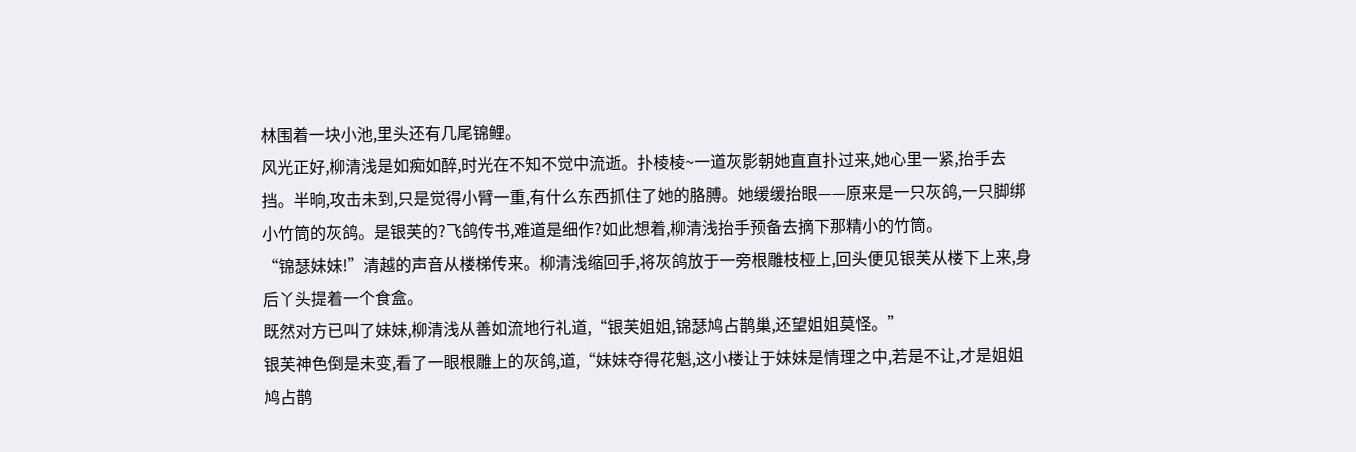林围着一块小池,里头还有几尾锦鲤。
风光正好,柳清浅是如痴如醉,时光在不知不觉中流逝。扑棱棱~一道灰影朝她直直扑过来,她心里一紧,抬手去挡。半晌,攻击未到,只是觉得小臂一重,有什么东西抓住了她的胳膊。她缓缓抬眼——原来是一只灰鸽,一只脚绑小竹筒的灰鸽。是银芙的?飞鸽传书,难道是细作?如此想着,柳清浅抬手预备去摘下那精小的竹筒。
“锦瑟妹妹!”清越的声音从楼梯传来。柳清浅缩回手,将灰鸽放于一旁根雕枝桠上,回头便见银芙从楼下上来,身后丫头提着一个食盒。
既然对方已叫了妹妹,柳清浅从善如流地行礼道,“银芙姐姐,锦瑟鸠占鹊巢,还望姐姐莫怪。”
银芙神色倒是未变,看了一眼根雕上的灰鸽,道,“妹妹夺得花魁,这小楼让于妹妹是情理之中,若是不让,才是姐姐鸠占鹊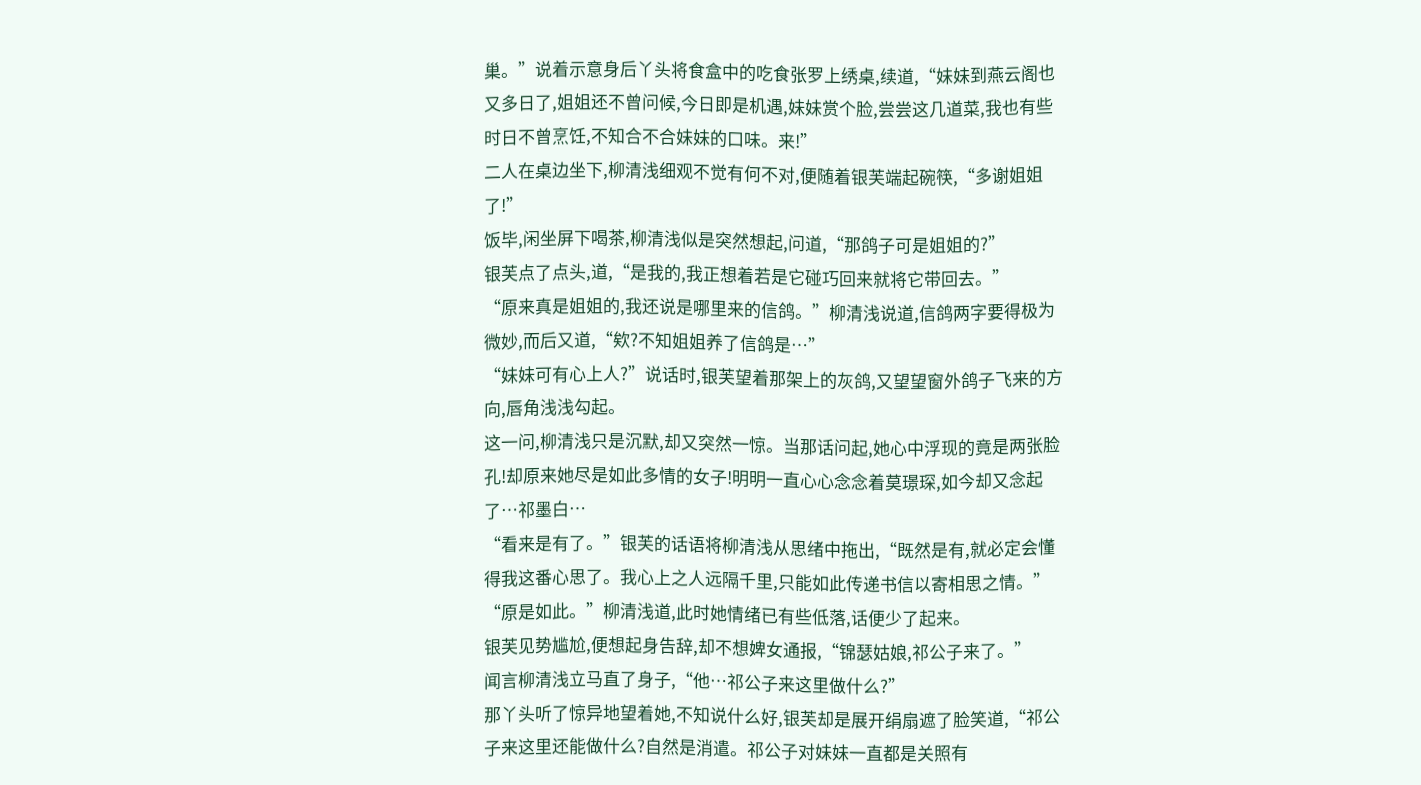巢。”说着示意身后丫头将食盒中的吃食张罗上绣桌,续道,“妹妹到燕云阁也又多日了,姐姐还不曾问候,今日即是机遇,妹妹赏个脸,尝尝这几道菜,我也有些时日不曾烹饪,不知合不合妹妹的口味。来!”
二人在桌边坐下,柳清浅细观不觉有何不对,便随着银芙端起碗筷,“多谢姐姐了!”
饭毕,闲坐屏下喝茶,柳清浅似是突然想起,问道,“那鸽子可是姐姐的?”
银芙点了点头,道,“是我的,我正想着若是它碰巧回来就将它带回去。”
“原来真是姐姐的,我还说是哪里来的信鸽。”柳清浅说道,信鸽两字要得极为微妙,而后又道,“欸?不知姐姐养了信鸽是…”
“妹妹可有心上人?”说话时,银芙望着那架上的灰鸽,又望望窗外鸽子飞来的方向,唇角浅浅勾起。
这一问,柳清浅只是沉默,却又突然一惊。当那话问起,她心中浮现的竟是两张脸孔!却原来她尽是如此多情的女子!明明一直心心念念着莫璟琛,如今却又念起了…祁墨白…
“看来是有了。”银芙的话语将柳清浅从思绪中拖出,“既然是有,就必定会懂得我这番心思了。我心上之人远隔千里,只能如此传递书信以寄相思之情。”
“原是如此。”柳清浅道,此时她情绪已有些低落,话便少了起来。
银芙见势尴尬,便想起身告辞,却不想婢女通报,“锦瑟姑娘,祁公子来了。”
闻言柳清浅立马直了身子,“他…祁公子来这里做什么?”
那丫头听了惊异地望着她,不知说什么好,银芙却是展开绢扇遮了脸笑道,“祁公子来这里还能做什么?自然是消遣。祁公子对妹妹一直都是关照有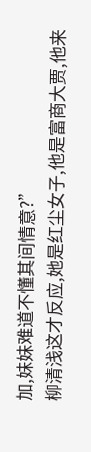加,妹妹难道不懂其间情意?”
柳清浅这才反应,她是红尘女子,他是富商大贾,他来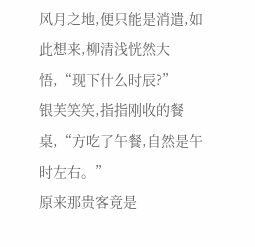风月之地,便只能是消遣,如此想来,柳清浅恍然大悟,“现下什么时辰?”
银芙笑笑,指指刚收的餐桌,“方吃了午餐,自然是午时左右。”
原来那贵客竟是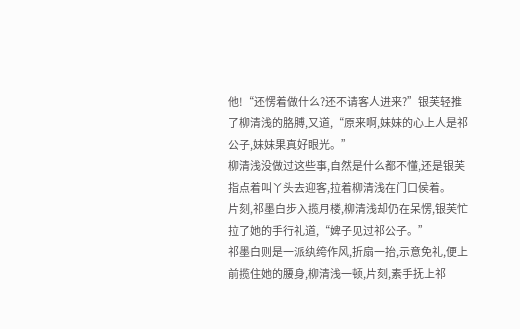他!“还愣着做什么?还不请客人进来?”银芙轻推了柳清浅的胳膊,又道,“原来啊,妹妹的心上人是祁公子,妹妹果真好眼光。”
柳清浅没做过这些事,自然是什么都不懂,还是银芙指点着叫丫头去迎客,拉着柳清浅在门口侯着。
片刻,祁墨白步入揽月楼,柳清浅却仍在呆愣,银芙忙拉了她的手行礼道,“婢子见过祁公子。”
祁墨白则是一派纨绔作风,折扇一抬,示意免礼,便上前揽住她的腰身,柳清浅一顿,片刻,素手抚上祁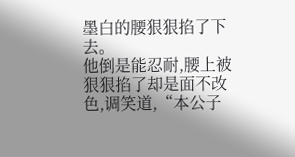墨白的腰狠狠掐了下去。
他倒是能忍耐,腰上被狠狠掐了却是面不改色,调笑道,“本公子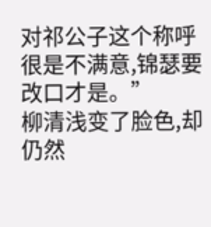对祁公子这个称呼很是不满意,锦瑟要改口才是。”
柳清浅变了脸色,却仍然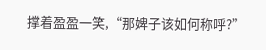撑着盈盈一笑,“那婢子该如何称呼?”